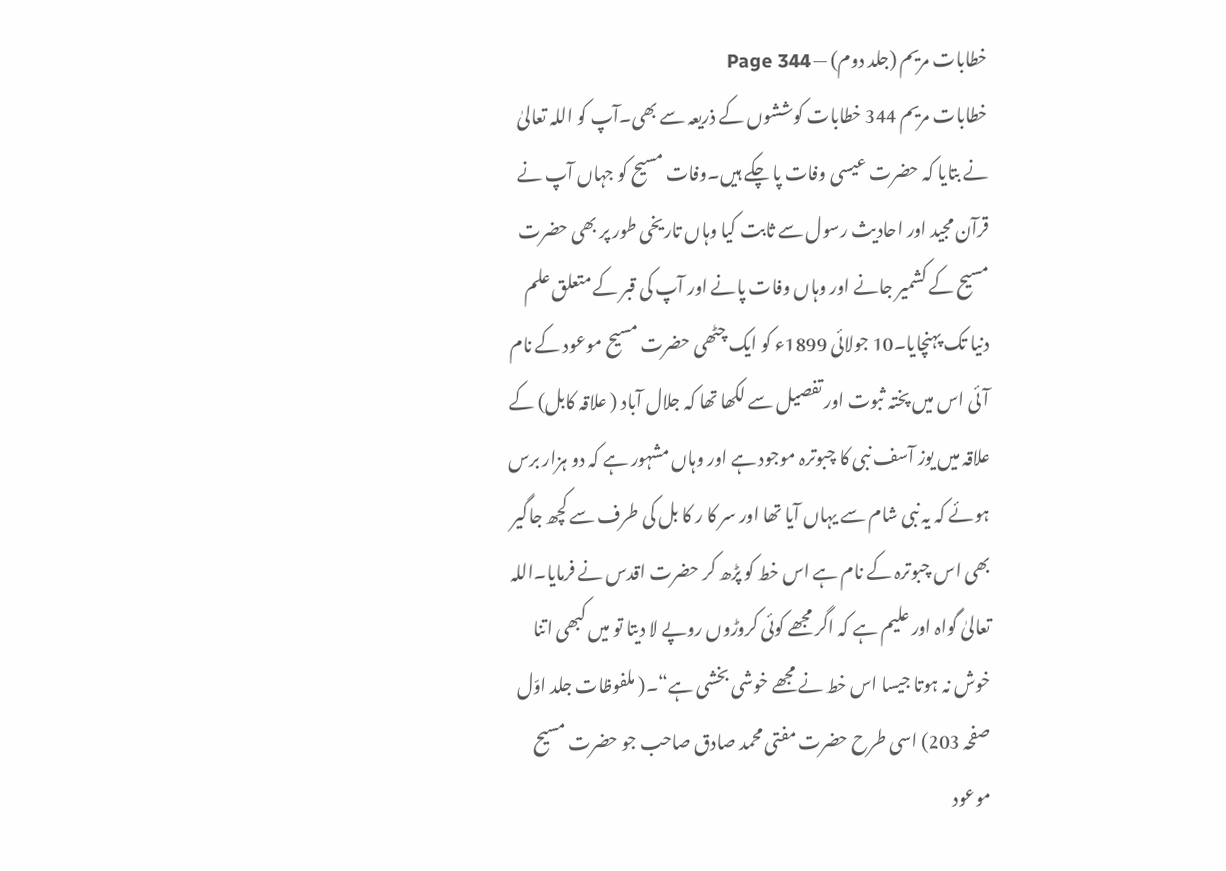خطابات مریم (جلد دوم) — Page 344
خطابات مریم 344 خطابات کوششوں کے ذریعہ سے بھی۔آپ کو اللہ تعالیٰ نے بتایا کہ حضرت عیسی وفات پا چکے ہیں۔وفات مسیح کو جہاں آپ نے قرآن مجید اور احادیث رسول سے ثابت کیا وہاں تاریخی طور پر بھی حضرت مسیح کے کشمیر جانے اور وہاں وفات پانے اور آپ کی قبر کے متعلق علم دنیا تک پہنچایا۔10 جولائی 1899ء کو ایک چٹھی حضرت مسیح موعود کے نام آئی اس میں پختہ ثبوت اور تفصیل سے لکھا تھا کہ جلال آباد ( علاقہ کابل) کے علاقہ میں یوز آسف نبی کا چبوترہ موجود ہے اور وہاں مشہور ہے کہ دو ہزار برس ہوئے کہ یہ نبی شام سے یہاں آیا تھا اور سر کا ر کا بل کی طرف سے کچھ جاگیر بھی اس چبوترہ کے نام ہے اس خط کو پڑھ کر حضرت اقدس نے فرمایا۔اللہ تعالیٰ گواہ اور علیم ہے کہ اگر مجھے کوئی کروڑوں روپے لا دیتا تو میں کبھی اتنا خوش نہ ہوتا جیسا اس خط نے مجھے خوشی بخشی ہے“۔( ملفوظات جلد اوّل صفحہ 203) اسی طرح حضرت مفتی محمد صادق صاحب جو حضرت مسیح موعود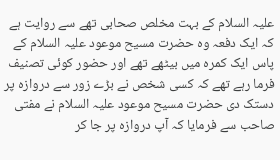علیہ السلام کے بہت مخلص صحابی تھے سے روایت ہے کہ ایک دفعہ وہ حضرت مسیح موعود علیہ السلام کے پاس ایک کمرہ میں بیٹھے تھے اور حضور کوئی تصنیف فرما رہے تھے کہ کسی شخص نے بڑے زور سے دروازہ پر دستک دی حضرت مسیح موعود علیہ السلام نے مفتی صاحب سے فرمایا کہ آپ دروازہ پر جا کر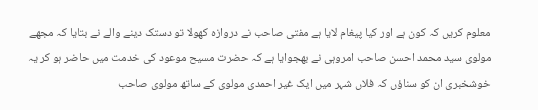معلوم کریں کہ کون ہے اور کیا پیغام لایا ہے مفتی صاحب نے دروازہ کھولا تو دستک دینے والے نے بتایا کہ مجھے مولوی سید محمد احسن صاحب امروہی نے بھجوایا ہے کہ حضرت مسیح موعود کی خدمت میں حاضر ہو کر یہ خوشخبری ان کو سناؤں کہ فلاں شہر میں ایک غیر احمدی مولوی کے ساتھ مولوی صاحب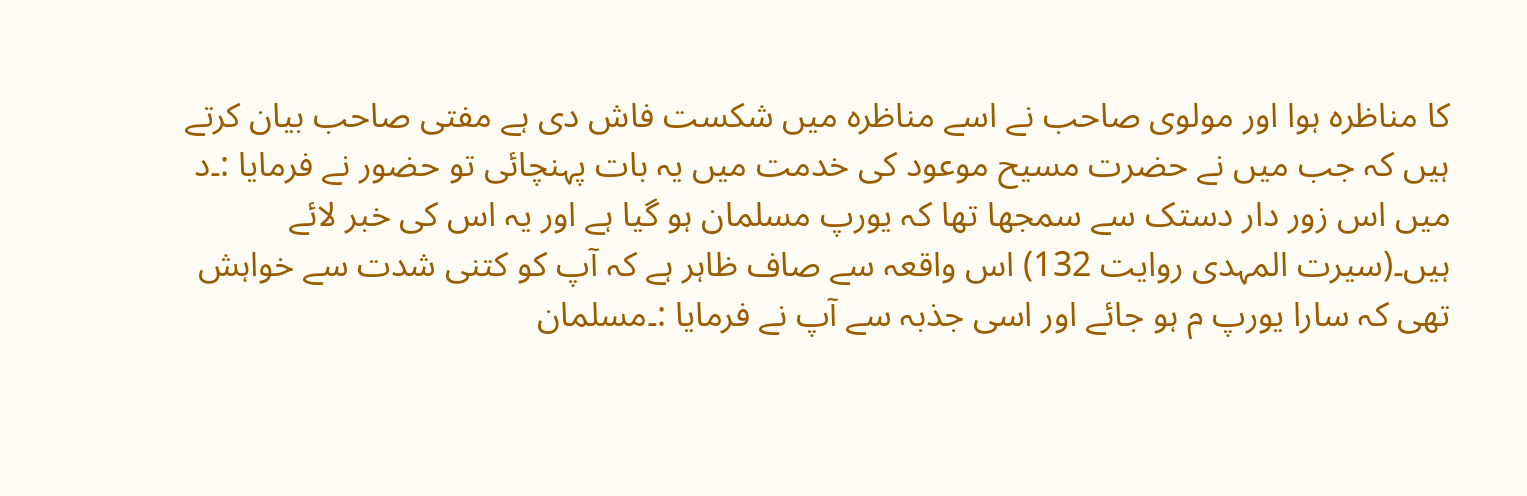کا مناظرہ ہوا اور مولوی صاحب نے اسے مناظرہ میں شکست فاش دی ہے مفتی صاحب بیان کرتے ہیں کہ جب میں نے حضرت مسیح موعود کی خدمت میں یہ بات پہنچائی تو حضور نے فرمایا :۔د میں اس زور دار دستک سے سمجھا تھا کہ یورپ مسلمان ہو گیا ہے اور یہ اس کی خبر لائے ہیں۔(سیرت المہدی روایت 132) اس واقعہ سے صاف ظاہر ہے کہ آپ کو کتنی شدت سے خواہش تھی کہ سارا یورپ م ہو جائے اور اسی جذبہ سے آپ نے فرمایا :۔مسلمان